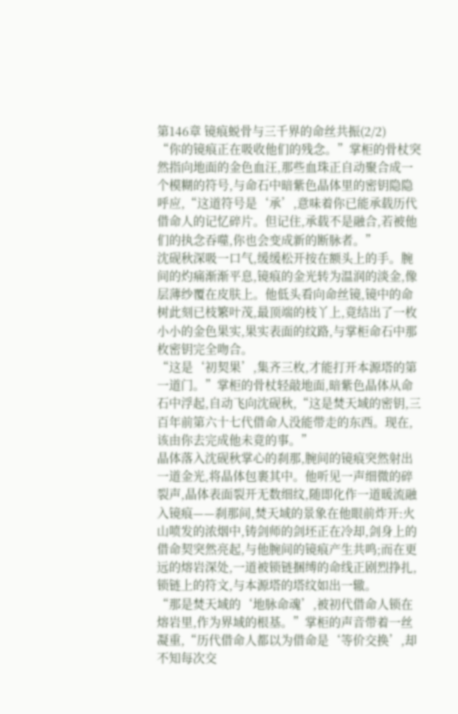第146章 镜痕蜕骨与三千界的命丝共振(2/2)
“你的镜痕正在吸收他们的残念。”掌柜的骨杖突然指向地面的金色血汪,那些血珠正自动聚合成一个模糊的符号,与命石中暗紫色晶体里的密钥隐隐呼应,“这道符号是‘承’,意味着你已能承载历代借命人的记忆碎片。但记住,承载不是融合,若被他们的执念吞噬,你也会变成新的断脉者。”
沈砚秋深吸一口气,缓缓松开按在额头上的手。腕间的灼痛渐渐平息,镜痕的金光转为温润的淡金,像层薄纱覆在皮肤上。他低头看向命丝镜,镜中的命树此刻已枝繁叶茂,最顶端的枝丫上,竟结出了一枚小小的金色果实,果实表面的纹路,与掌柜命石中那枚密钥完全吻合。
“这是‘初契果’,集齐三枚,才能打开本源塔的第一道门。”掌柜的骨杖轻敲地面,暗紫色晶体从命石中浮起,自动飞向沈砚秋,“这是焚天域的密钥,三百年前第六十七代借命人没能带走的东西。现在,该由你去完成他未竟的事。”
晶体落入沈砚秋掌心的刹那,腕间的镜痕突然射出一道金光,将晶体包裹其中。他听见一声细微的碎裂声,晶体表面裂开无数细纹,随即化作一道暖流融入镜痕——刹那间,焚天域的景象在他眼前炸开:火山喷发的浓烟中,铸剑师的剑坯正在冷却,剑身上的借命契突然亮起,与他腕间的镜痕产生共鸣;而在更远的熔岩深处,一道被锁链捆缚的命线正剧烈挣扎,锁链上的符文,与本源塔的塔纹如出一辙。
“那是焚天域的‘地脉命魂’,被初代借命人锁在熔岩里,作为界域的根基。”掌柜的声音带着一丝凝重,“历代借命人都以为借命是‘等价交换’,却不知每次交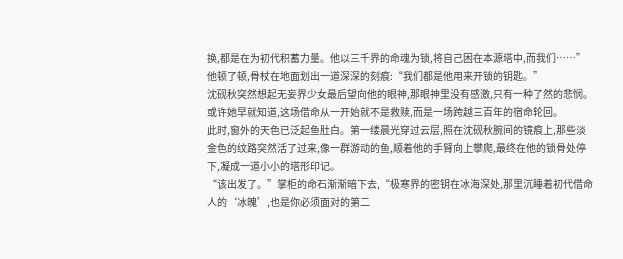换,都是在为初代积蓄力量。他以三千界的命魂为锁,将自己困在本源塔中,而我们……”
他顿了顿,骨杖在地面划出一道深深的刻痕:“我们都是他用来开锁的钥匙。”
沈砚秋突然想起无妄界少女最后望向他的眼神,那眼神里没有感激,只有一种了然的悲悯。或许她早就知道,这场借命从一开始就不是救赎,而是一场跨越三百年的宿命轮回。
此时,窗外的天色已泛起鱼肚白。第一缕晨光穿过云层,照在沈砚秋腕间的镜痕上,那些淡金色的纹路突然活了过来,像一群游动的鱼,顺着他的手臂向上攀爬,最终在他的锁骨处停下,凝成一道小小的塔形印记。
“该出发了。”掌柜的命石渐渐暗下去,“极寒界的密钥在冰海深处,那里沉睡着初代借命人的‘冰魄’,也是你必须面对的第二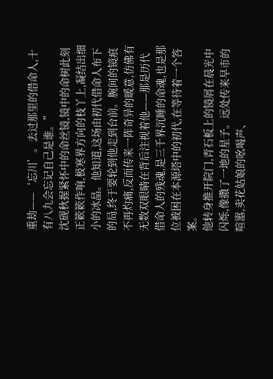重劫——‘忘川’。去过那里的借命人,十有八九会忘记自己是谁。”
沈砚秋握紧怀中的命丝镜,镜中的命树此刻正簌簌作响,极寒界方向的枝丫上,凝结出细小的冰晶。他知道,这场由初代借命人布下的局,终于要轮到他走到台前。腕间的镜痕不再灼痛,反而传来一阵奇异的暖意,仿佛有无数双眼睛在背后注视着他——那是历代借命人的残魂,是三千界沉睡的命魂,也是那位被困在本源塔中的初代,在等待着一个答案。
他转身推开院门,青石板上的镜屑在晨光中闪烁,像撒了一地的星子。远处传来早市的喧嚣,卖花姑娘的吆喝声、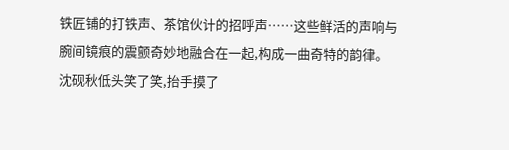铁匠铺的打铁声、茶馆伙计的招呼声……这些鲜活的声响与腕间镜痕的震颤奇妙地融合在一起,构成一曲奇特的韵律。
沈砚秋低头笑了笑,抬手摸了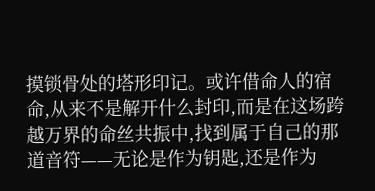摸锁骨处的塔形印记。或许借命人的宿命,从来不是解开什么封印,而是在这场跨越万界的命丝共振中,找到属于自己的那道音符——无论是作为钥匙,还是作为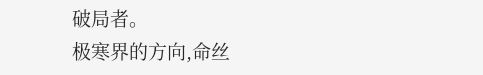破局者。
极寒界的方向,命丝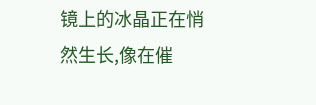镜上的冰晶正在悄然生长,像在催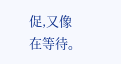促,又像在等待。